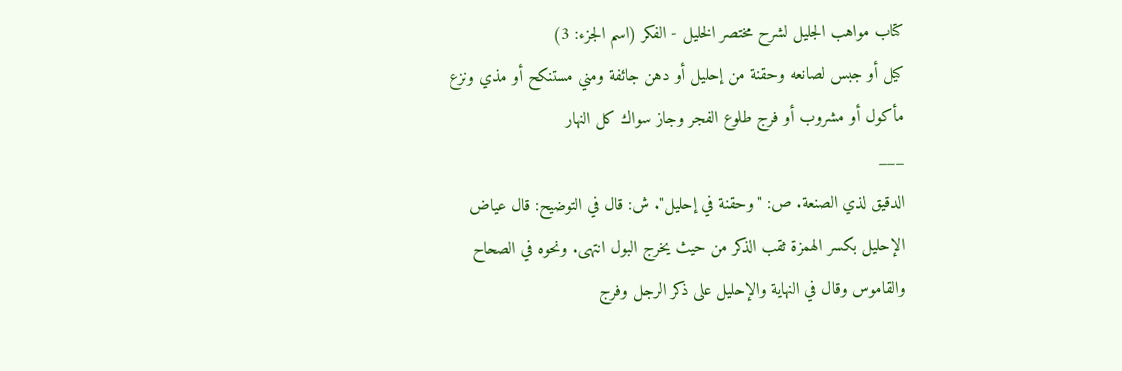كتاب مواهب الجليل لشرح مختصر الخليل - الفكر (اسم الجزء: 3)
كيل أو جبس لصانعه وحقنة من إحليل أو دهن جائفة ومني مستنكح أو مذي ونزع مأكول أو مشروب أو فرج طلوع الفجر وجاز سواك كل النهار
___
الدقيق لذي الصنعة. ص: "وحقنة في إحليل". ش: قال في التوضيح: قال عياض الإحليل بكسر الهمزة ثقب الذكر من حيث يخرج البول انتهى. ونحوه في الصحاح والقاموس وقال في النهاية والإحليل على ذكر الرجل وفرج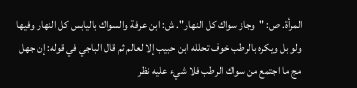المرأة. ص: "وجاز سواك كل النهار". ش: ابن عرفة والسواك باليابس كل النهار وفيها ولو بل ويكره بالرطب خوف تحلله ابن حبيب إلا لعالم ثم قال الباجي في قوله: إن جهل مج ما اجتمع من سواك الرطب فلا شيء عليه نظر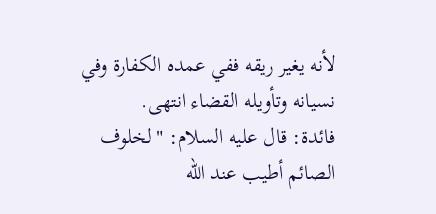لأنه يغير ريقه ففي عمده الكفارة وفي نسيانه وتأويله القضاء انتهى.
فائدة: قال عليه السلام: "لخلوف الصائم أطيب عند الله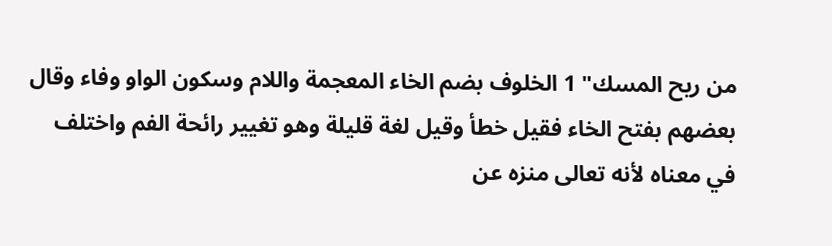من ريح المسك" 1 الخلوف بضم الخاء المعجمة واللام وسكون الواو وفاء وقال بعضهم بفتح الخاء فقيل خطأ وقيل لغة قليلة وهو تغيير رائحة الفم واختلف في معناه لأنه تعالى منزه عن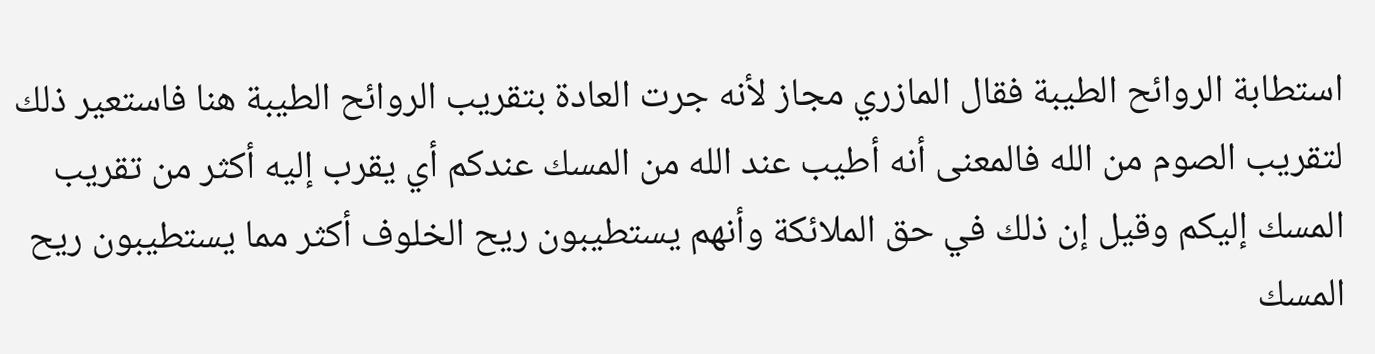استطابة الروائح الطيبة فقال المازري مجاز لأنه جرت العادة بتقريب الروائح الطيبة هنا فاستعير ذلك لتقريب الصوم من الله فالمعنى أنه أطيب عند الله من المسك عندكم أي يقرب إليه أكثر من تقريب المسك إليكم وقيل إن ذلك في حق الملائكة وأنهم يستطيبون ريح الخلوف أكثر مما يستطيبون ريح المسك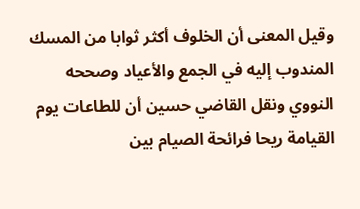وقيل المعنى أن الخلوف أكثر ثوابا من المسك المندوب إليه في الجمع والأعياد وصححه النووي ونقل القاضي حسين أن للطاعات يوم القيامة ريحا فرائحة الصيام بين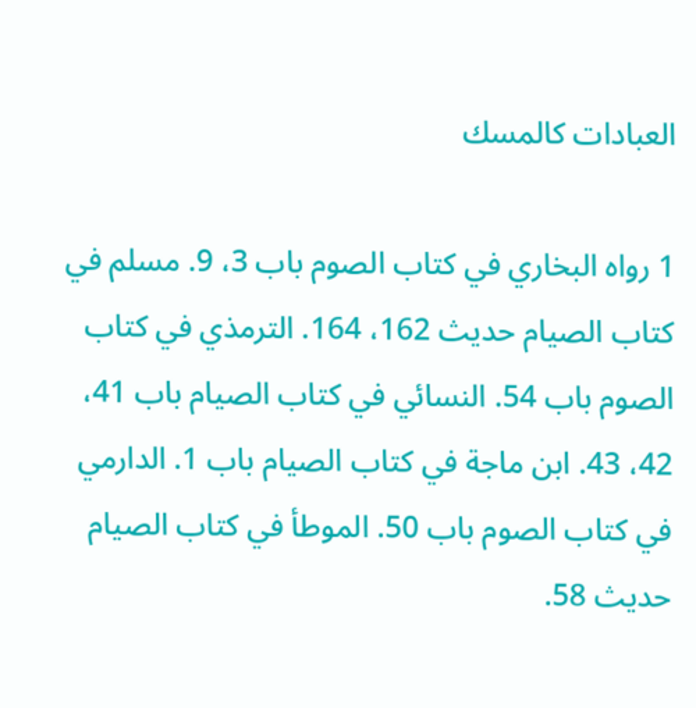العبادات كالمسك

1 رواه البخاري في كتاب الصوم باب 3، 9. مسلم في كتاب الصيام حديث 162، 164. الترمذي في كتاب الصوم باب 54. النسائي في كتاب الصيام باب 41، 42، 43. ابن ماجة في كتاب الصيام باب 1. الدارمي في كتاب الصوم باب 50. الموطأ في كتاب الصيام حديث 58.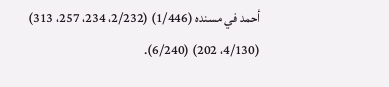أحمد في مسنده (1/446) (2/232، 234، 257، 313) (4/130، 202) (6/240).